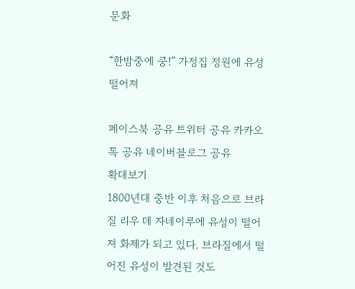문화

“한밤중에 쿵!” 가정집 정원에 유성 떨어져

페이스북 공유 트위터 공유 카카오톡 공유 네이버블로그 공유
확대보기
1800년대 중반 이후 처음으로 브라질 리우 데 자네이루에 유성이 떨어져 화제가 되고 있다. 브라질에서 떨어진 유성이 발견된 것도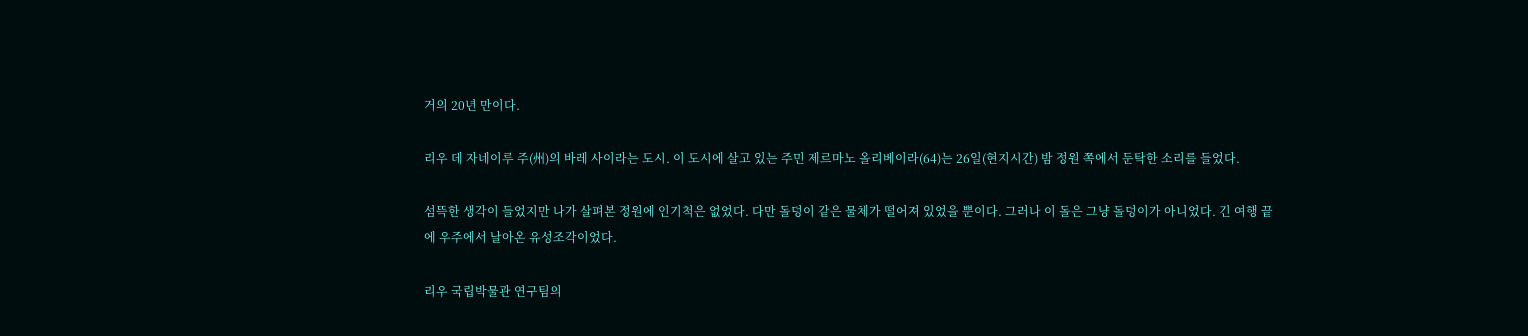거의 20년 만이다.

리우 데 자네이루 주(州)의 바레 사이라는 도시. 이 도시에 살고 있는 주민 제르마노 올리베이라(64)는 26일(현지시간) 밤 정원 쪽에서 둔탁한 소리를 들었다.

섬뜩한 생각이 들었지만 나가 살펴본 정원에 인기척은 없었다. 다만 돌덩이 같은 물체가 떨어져 있었을 뿐이다. 그러나 이 돌은 그냥 돌덩이가 아니었다. 긴 여행 끝에 우주에서 날아온 유성조각이었다.

리우 국립박물관 연구팀의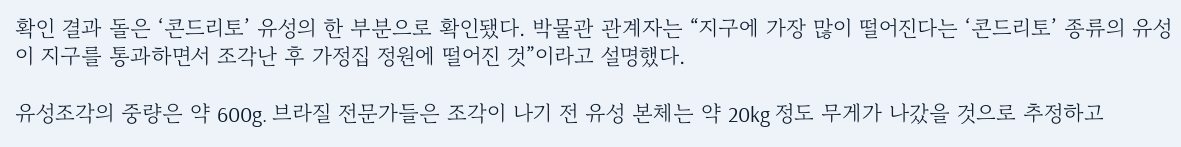확인 결과 돌은 ‘콘드리토’ 유성의 한 부분으로 확인됐다. 박물관 관계자는 “지구에 가장 많이 떨어진다는 ‘콘드리토’ 종류의 유성이 지구를 통과하면서 조각난 후 가정집 정원에 떨어진 것”이라고 설명했다.

유성조각의 중량은 약 600g. 브라질 전문가들은 조각이 나기 전 유성 본체는 약 20kg 정도 무게가 나갔을 것으로 추정하고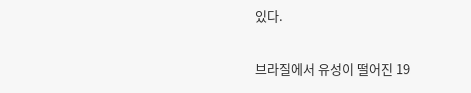있다.

브라질에서 유성이 떨어진 19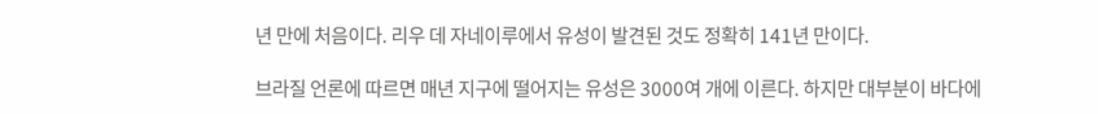년 만에 처음이다. 리우 데 자네이루에서 유성이 발견된 것도 정확히 141년 만이다.

브라질 언론에 따르면 매년 지구에 떨어지는 유성은 3000여 개에 이른다. 하지만 대부분이 바다에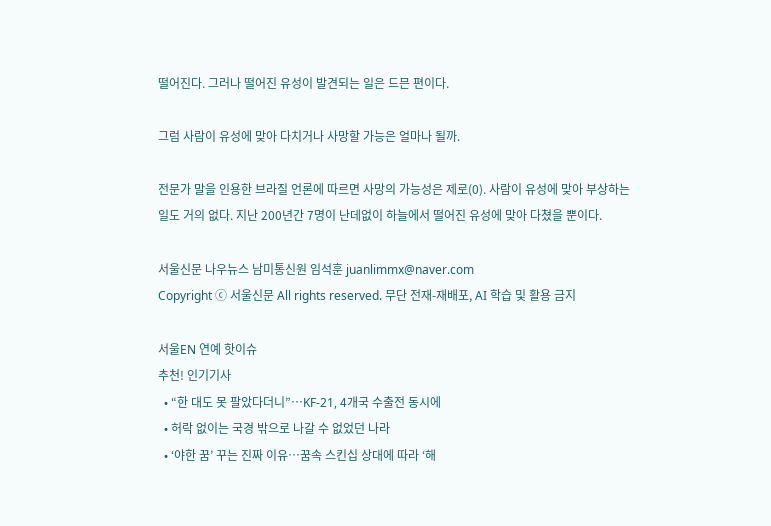떨어진다. 그러나 떨어진 유성이 발견되는 일은 드믄 편이다.

그럼 사람이 유성에 맞아 다치거나 사망할 가능은 얼마나 될까.

전문가 말을 인용한 브라질 언론에 따르면 사망의 가능성은 제로(0). 사람이 유성에 맞아 부상하는 일도 거의 없다. 지난 200년간 7명이 난데없이 하늘에서 떨어진 유성에 맞아 다쳤을 뿐이다.

서울신문 나우뉴스 남미통신원 임석훈 juanlimmx@naver.com
Copyright ⓒ 서울신문 All rights reserved. 무단 전재-재배포, AI 학습 및 활용 금지

서울EN 연예 핫이슈
추천! 인기기사
  • “한 대도 못 팔았다더니”…KF-21, 4개국 수출전 동시에
  • 허락 없이는 국경 밖으로 나갈 수 없었던 나라
  • ‘야한 꿈’ 꾸는 진짜 이유…꿈속 스킨십 상대에 따라 ‘해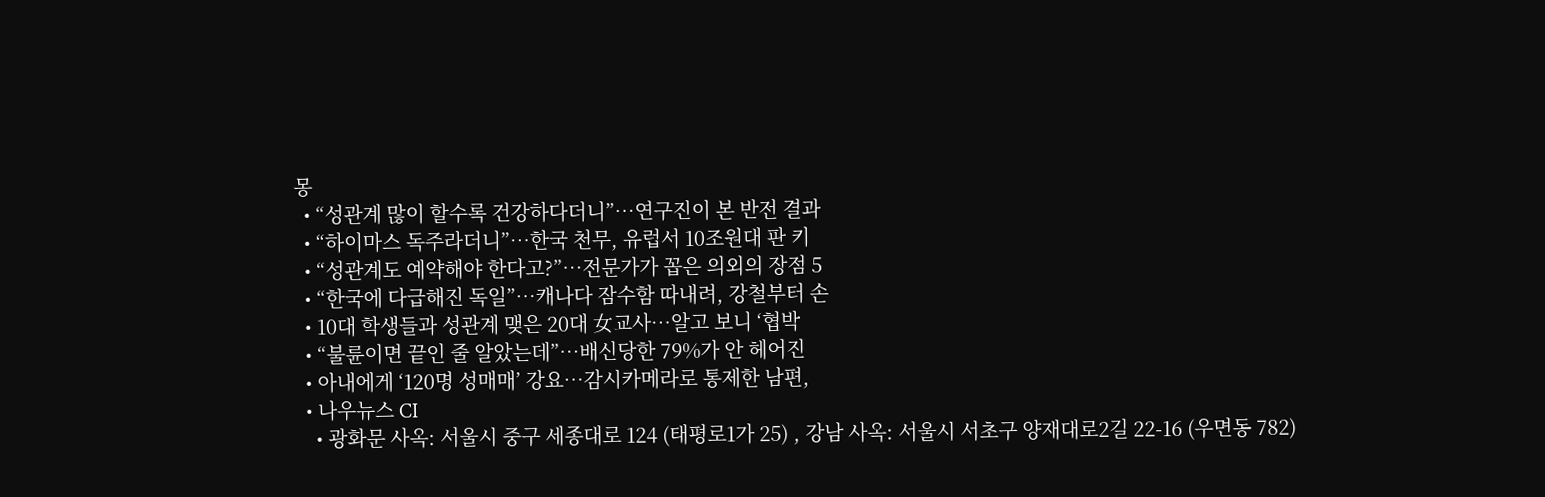몽
  • “성관계 많이 할수록 건강하다더니”…연구진이 본 반전 결과
  • “하이마스 독주라더니”…한국 천무, 유럽서 10조원대 판 키
  • “성관계도 예약해야 한다고?”…전문가가 꼽은 의외의 장점 5
  • “한국에 다급해진 독일”…캐나다 잠수함 따내려, 강철부터 손
  • 10대 학생들과 성관계 맺은 20대 女교사…알고 보니 ‘협박
  • “불륜이면 끝인 줄 알았는데”…배신당한 79%가 안 헤어진
  • 아내에게 ‘120명 성매매’ 강요…감시카메라로 통제한 남편,
  • 나우뉴스 CI
    • 광화문 사옥: 서울시 중구 세종대로 124 (태평로1가 25) , 강남 사옥: 서울시 서초구 양재대로2길 22-16 (우면동 782)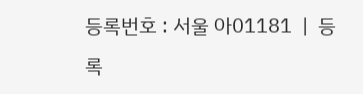등록번호 : 서울 아01181  |  등록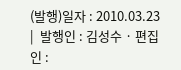(발행)일자 : 2010.03.23  |  발행인 : 김성수 · 편집인 :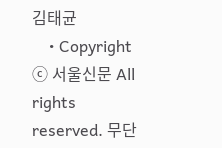김태균
    • Copyright ⓒ 서울신문 All rights reserved. 무단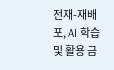전재-재배포, AI 학습 및 활용 금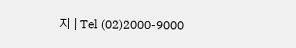지 | Tel (02)2000-9000